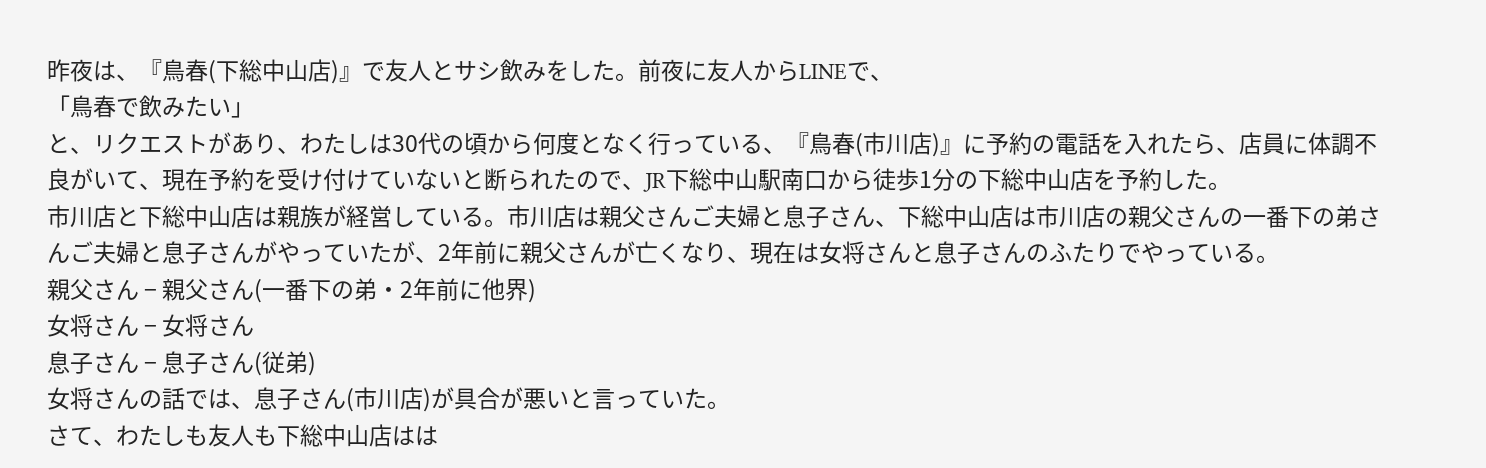昨夜は、『鳥春(下総中山店)』で友人とサシ飲みをした。前夜に友人からLINEで、
「鳥春で飲みたい」
と、リクエストがあり、わたしは30代の頃から何度となく行っている、『鳥春(市川店)』に予約の電話を入れたら、店員に体調不良がいて、現在予約を受け付けていないと断られたので、JR下総中山駅南口から徒歩1分の下総中山店を予約した。
市川店と下総中山店は親族が経営している。市川店は親父さんご夫婦と息子さん、下総中山店は市川店の親父さんの一番下の弟さんご夫婦と息子さんがやっていたが、2年前に親父さんが亡くなり、現在は女将さんと息子さんのふたりでやっている。
親父さん − 親父さん(一番下の弟・2年前に他界)
女将さん − 女将さん
息子さん − 息子さん(従弟)
女将さんの話では、息子さん(市川店)が具合が悪いと言っていた。
さて、わたしも友人も下総中山店はは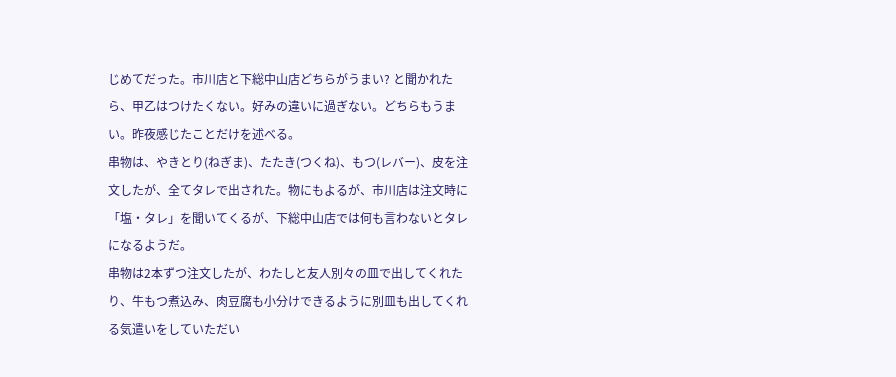じめてだった。市川店と下総中山店どちらがうまい? と聞かれたら、甲乙はつけたくない。好みの違いに過ぎない。どちらもうまい。昨夜感じたことだけを述べる。
串物は、やきとり(ねぎま)、たたき(つくね)、もつ(レバー)、皮を注文したが、全てタレで出された。物にもよるが、市川店は注文時に「塩・タレ」を聞いてくるが、下総中山店では何も言わないとタレになるようだ。
串物は2本ずつ注文したが、わたしと友人別々の皿で出してくれたり、牛もつ煮込み、肉豆腐も小分けできるように別皿も出してくれる気遣いをしていただい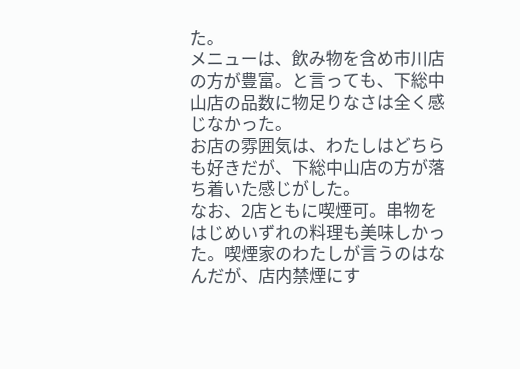た。
メニューは、飲み物を含め市川店の方が豊富。と言っても、下総中山店の品数に物足りなさは全く感じなかった。
お店の雰囲気は、わたしはどちらも好きだが、下総中山店の方が落ち着いた感じがした。
なお、2店ともに喫煙可。串物をはじめいずれの料理も美味しかった。喫煙家のわたしが言うのはなんだが、店内禁煙にす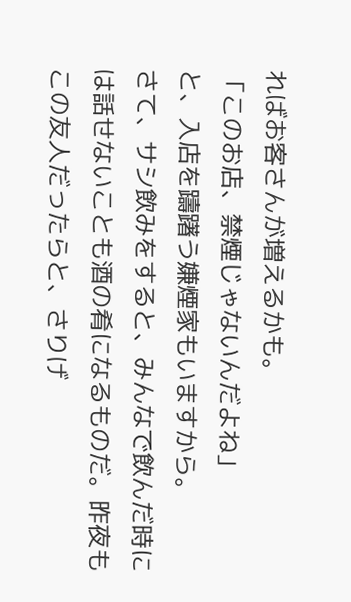ればお客さんが増えるかも。
「このお店、禁煙じゃないんだよね」
と、入店を躊躇う嫌煙家もいますから。
さて、サシ飲みをすると、みんなで飲んだ時には話せないことも酒の肴になるものだ。昨夜もこの友人だったらと、さりげ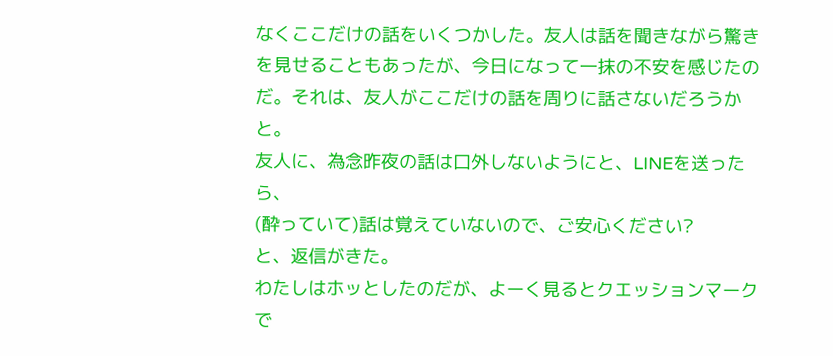なくここだけの話をいくつかした。友人は話を聞きながら驚きを見せることもあったが、今日になって一抹の不安を感じたのだ。それは、友人がここだけの話を周りに話さないだろうかと。
友人に、為念昨夜の話は口外しないようにと、LINEを送ったら、
(酔っていて)話は覚えていないので、ご安心ください?
と、返信がきた。
わたしはホッとしたのだが、よーく見るとクエッションマークで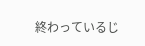終わっているじ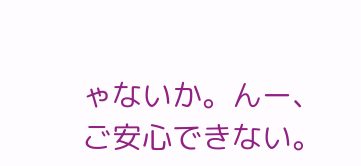ゃないか。んー、ご安心できない。